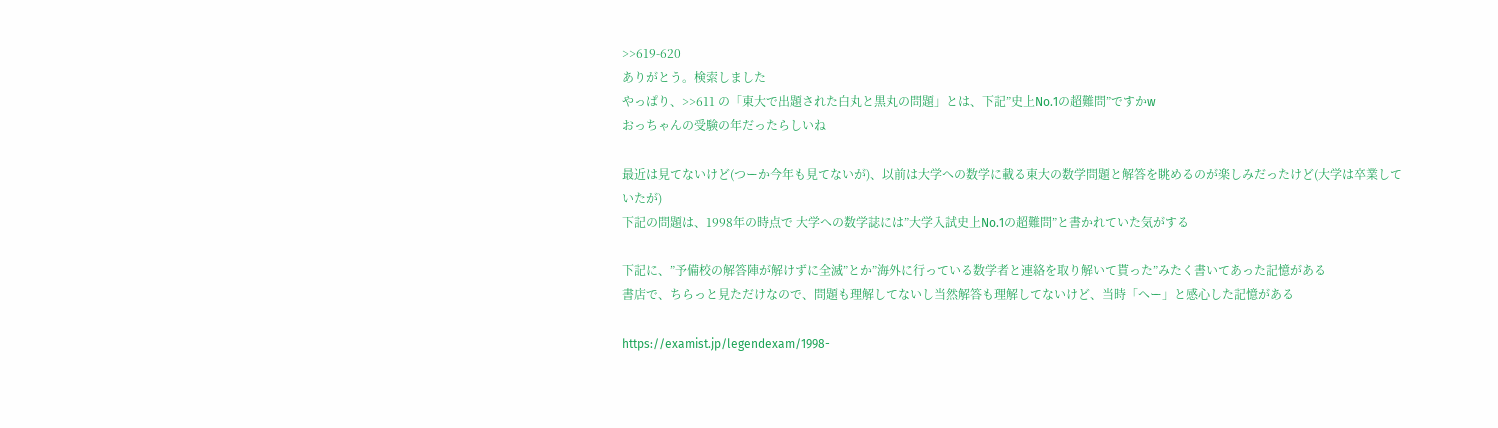>>619-620
ありがとう。検索しました
やっぱり、>>611 の「東大で出題された白丸と黒丸の問題」とは、下記”史上No.1の超難問”ですかw
おっちゃんの受験の年だったらしいね

最近は見てないけど(つーか今年も見てないが)、以前は大学への数学に載る東大の数学問題と解答を眺めるのが楽しみだったけど(大学は卒業していたが)
下記の問題は、1998年の時点で 大学への数学誌には”大学入試史上No.1の超難問”と書かれていた気がする

下記に、”予備校の解答陣が解けずに全滅”とか”海外に行っている数学者と連絡を取り解いて貰った”みたく書いてあった記憶がある
書店で、ちらっと見ただけなので、問題も理解してないし当然解答も理解してないけど、当時「へー」と感心した記憶がある

https://examist.jp/legendexam/1998-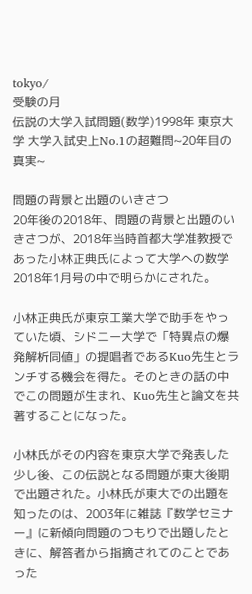tokyo/
受験の月
伝説の大学入試問題(数学)1998年 東京大学 大学入試史上No.1の超難問~20年目の真実~

問題の背景と出題のいきさつ
20年後の2018年、問題の背景と出題のいきさつが、2018年当時首都大学准教授であった小林正典氏によって大学への数学2018年1月号の中で明らかにされた。

小林正典氏が東京工業大学で助手をやっていた頃、シドニー大学で「特異点の爆発解析同値」の提唱者であるKuo先生とランチする機会を得た。そのときの話の中でこの問題が生まれ、Kuo先生と論文を共著することになった。

小林氏がその内容を東京大学で発表した少し後、この伝説となる問題が東大後期で出題された。小林氏が東大での出題を知ったのは、2003年に雑誌『数学セミナー』に新傾向問題のつもりで出題したときに、解答者から指摘されてのことであった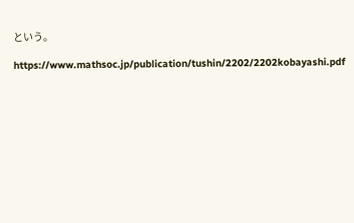という。

https://www.mathsoc.jp/publication/tushin/2202/2202kobayashi.pdf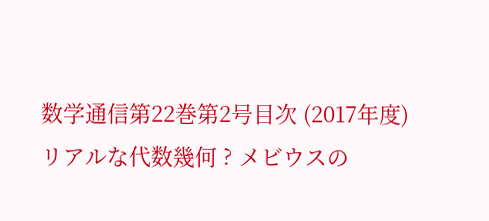数学通信第22巻第2号目次 (2017年度)
リアルな代数幾何 ? メビウスの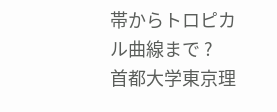帯からトロピカル曲線まで ?
首都大学東京理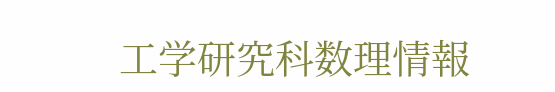工学研究科数理情報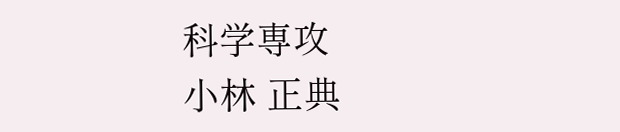科学専攻
小林 正典